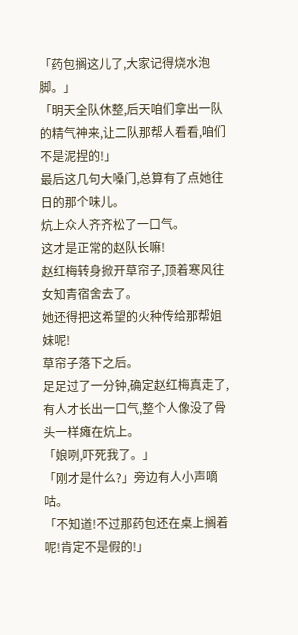「药包搁这儿了,大家记得烧水泡脚。」
「明天全队休整,后天咱们拿出一队的精气神来,让二队那帮人看看,咱们不是泥捏的!」
最后这几句大嗓门,总算有了点她往日的那个味儿。
炕上众人齐齐松了一口气。
这才是正常的赵队长嘛!
赵红梅转身掀开草帘子,顶着寒风往女知青宿舍去了。
她还得把这希望的火种传给那帮姐妹呢!
草帘子落下之后。
足足过了一分钟,确定赵红梅真走了,有人才长出一口气,整个人像没了骨头一样瘫在炕上。
「娘咧,吓死我了。」
「刚才是什么?」旁边有人小声嘀咕。
「不知道!不过那药包还在桌上搁着呢!肯定不是假的!」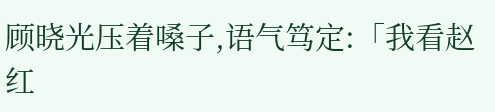顾晓光压着嗓子,语气笃定:「我看赵红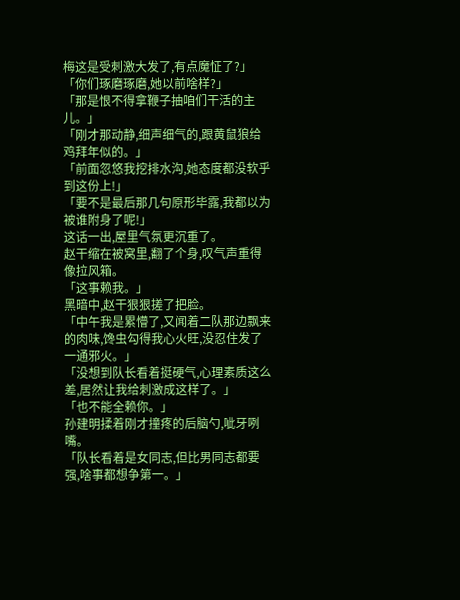梅这是受刺激大发了,有点魔怔了?」
「你们琢磨琢磨,她以前啥样?」
「那是恨不得拿鞭子抽咱们干活的主儿。」
「刚才那动静,细声细气的,跟黄鼠狼给鸡拜年似的。」
「前面忽悠我挖排水沟,她态度都没软乎到这份上!」
「要不是最后那几句原形毕露,我都以为被谁附身了呢!」
这话一出,屋里气氛更沉重了。
赵干缩在被窝里,翻了个身,叹气声重得像拉风箱。
「这事赖我。」
黑暗中,赵干狠狠搓了把脸。
「中午我是累懵了,又闻着二队那边飘来的肉味,馋虫勾得我心火旺,没忍住发了一通邪火。」
「没想到队长看着挺硬气,心理素质这么差,居然让我给刺激成这样了。」
「也不能全赖你。」
孙建明揉着刚才撞疼的后脑勺,呲牙咧嘴。
「队长看着是女同志,但比男同志都要强,啥事都想争第一。」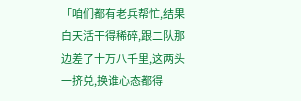「咱们都有老兵帮忙,结果白天活干得稀碎,跟二队那边差了十万八千里,这两头一挤兑,换谁心态都得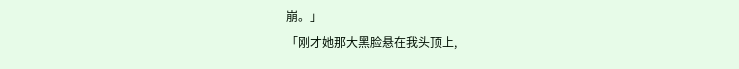崩。」
「刚才她那大黑脸悬在我头顶上,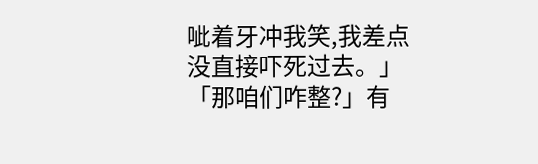呲着牙冲我笑,我差点没直接吓死过去。」
「那咱们咋整?」有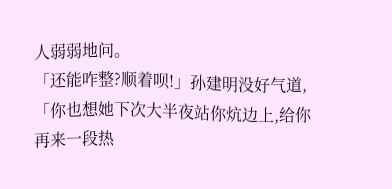人弱弱地问。
「还能咋整?顺着呗!」孙建明没好气道,「你也想她下次大半夜站你炕边上,给你再来一段热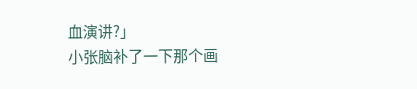血演讲?」
小张脑补了一下那个画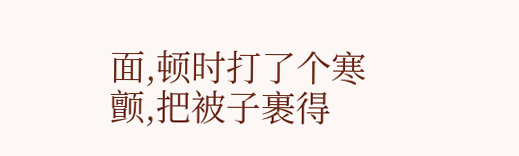面,顿时打了个寒颤,把被子裹得